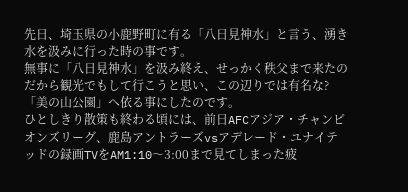先日、埼玉県の小鹿野町に有る「八日見神水」と言う、湧き水を汲みに行った時の事です。
無事に「八日見神水」を汲み終え、せっかく秩父まで来たのだから観光でもして行こうと思い、この辺りでは有名な?「美の山公園」へ依る事にしたのです。
ひとしきり散策も終わる頃には、前日AFCアジア・チャンピオンズリーグ、鹿島アントラーズvsアデレード・ユナイテッドの録画TVをAM1:10〜3:00まで見てしまった疲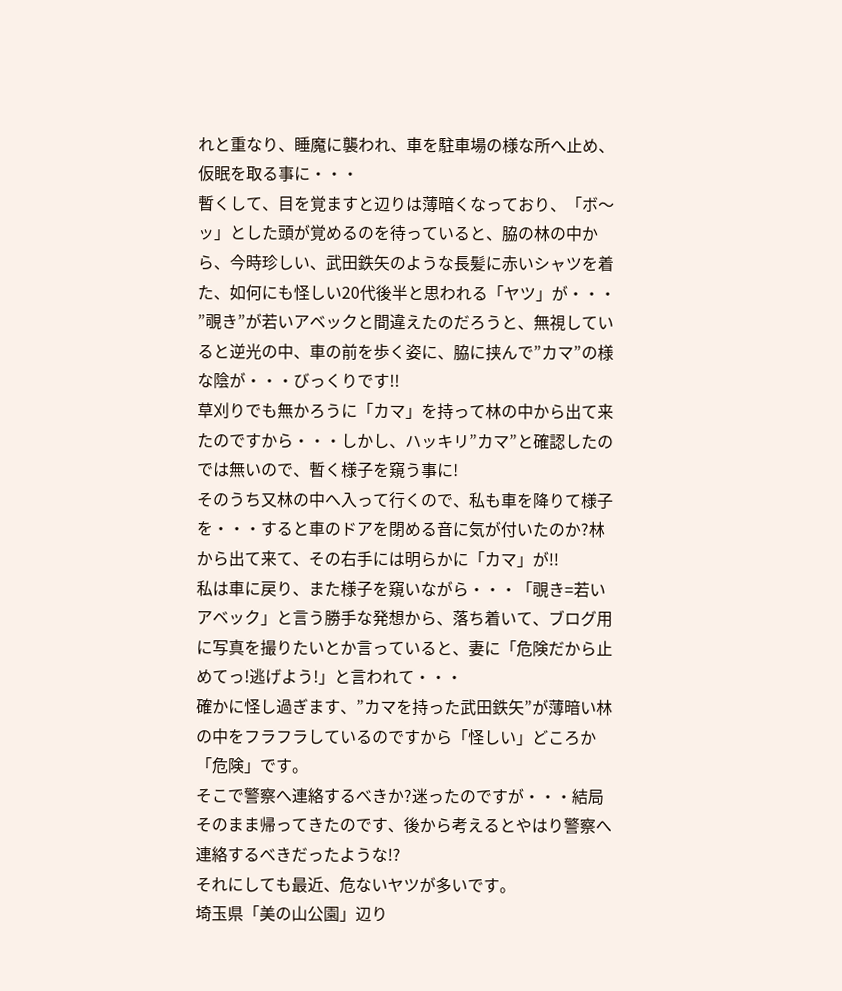れと重なり、睡魔に襲われ、車を駐車場の様な所へ止め、仮眠を取る事に・・・
暫くして、目を覚ますと辺りは薄暗くなっており、「ボ〜ッ」とした頭が覚めるのを待っていると、脇の林の中から、今時珍しい、武田鉄矢のような長髪に赤いシャツを着た、如何にも怪しい20代後半と思われる「ヤツ」が・・・
”覗き”が若いアベックと間違えたのだろうと、無視していると逆光の中、車の前を歩く姿に、脇に挟んで”カマ”の様な陰が・・・びっくりです!!
草刈りでも無かろうに「カマ」を持って林の中から出て来たのですから・・・しかし、ハッキリ”カマ”と確認したのでは無いので、暫く様子を窺う事に!
そのうち又林の中へ入って行くので、私も車を降りて様子を・・・すると車のドアを閉める音に気が付いたのか?林から出て来て、その右手には明らかに「カマ」が!!
私は車に戻り、また様子を窺いながら・・・「覗き=若いアベック」と言う勝手な発想から、落ち着いて、ブログ用に写真を撮りたいとか言っていると、妻に「危険だから止めてっ!逃げよう!」と言われて・・・
確かに怪し過ぎます、”カマを持った武田鉄矢”が薄暗い林の中をフラフラしているのですから「怪しい」どころか「危険」です。
そこで警察へ連絡するべきか?迷ったのですが・・・結局そのまま帰ってきたのです、後から考えるとやはり警察へ連絡するべきだったような!?
それにしても最近、危ないヤツが多いです。
埼玉県「美の山公園」辺り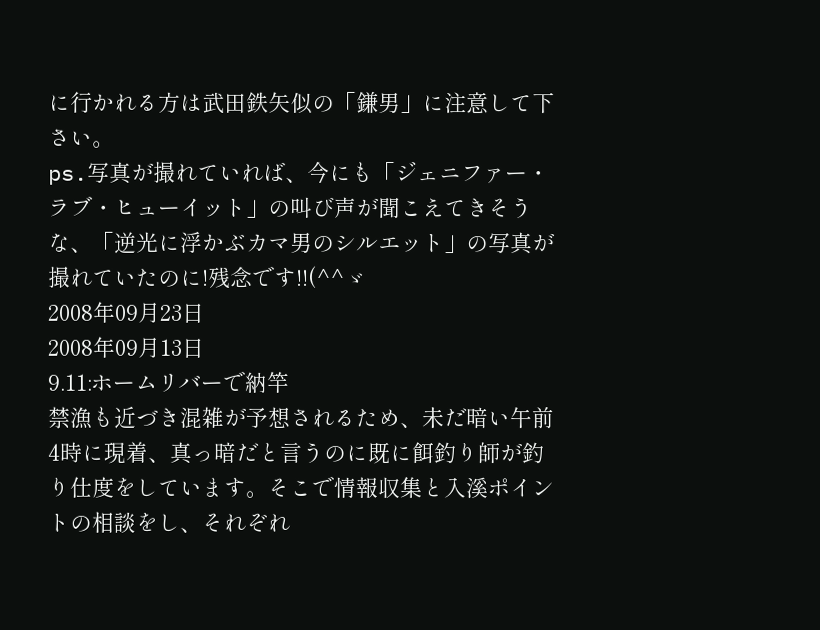に行かれる方は武田鉄矢似の「鎌男」に注意して下さい。
ps.写真が撮れていれば、今にも「ジェニファー・ラブ・ヒューイット」の叫び声が聞こえてきそうな、「逆光に浮かぶカマ男のシルエット」の写真が撮れていたのに!残念です!!(^^ゞ
2008年09月23日
2008年09月13日
9.11:ホームリバーで納竿
禁漁も近づき混雑が予想されるため、未だ暗い午前4時に現着、真っ暗だと言うのに既に餌釣り師が釣り仕度をしています。そこで情報収集と入溪ポイントの相談をし、それぞれ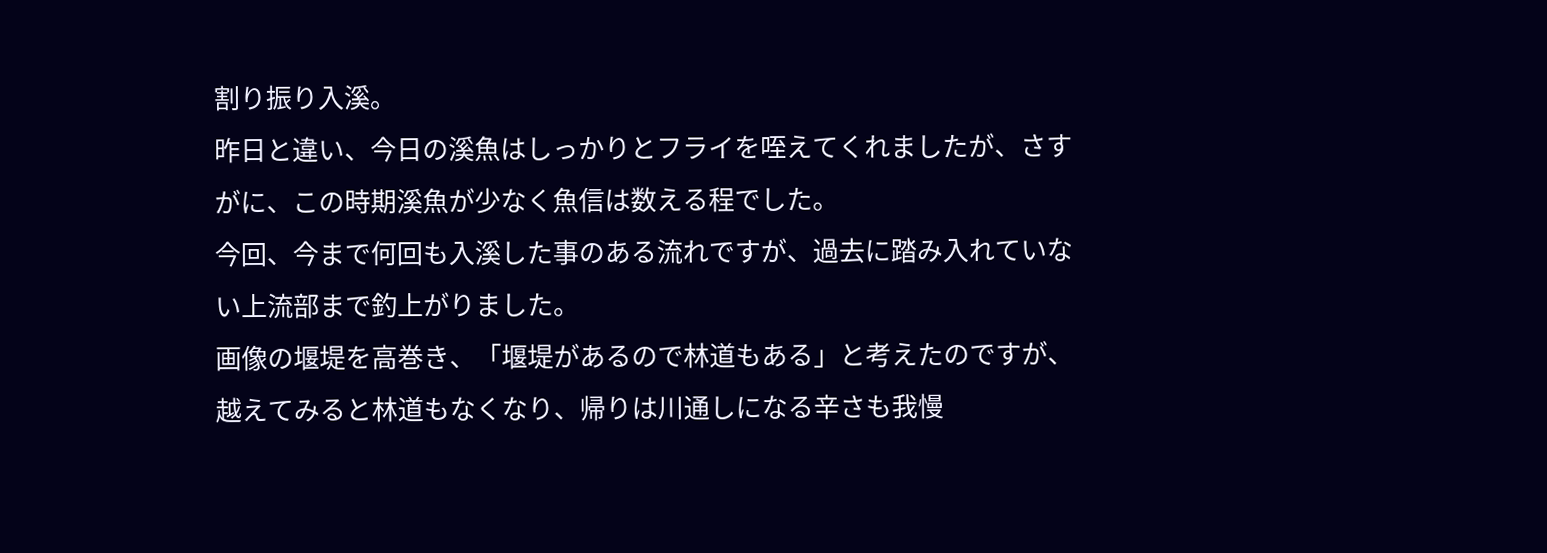割り振り入溪。
昨日と違い、今日の溪魚はしっかりとフライを咥えてくれましたが、さすがに、この時期溪魚が少なく魚信は数える程でした。
今回、今まで何回も入溪した事のある流れですが、過去に踏み入れていない上流部まで釣上がりました。
画像の堰堤を高巻き、「堰堤があるので林道もある」と考えたのですが、越えてみると林道もなくなり、帰りは川通しになる辛さも我慢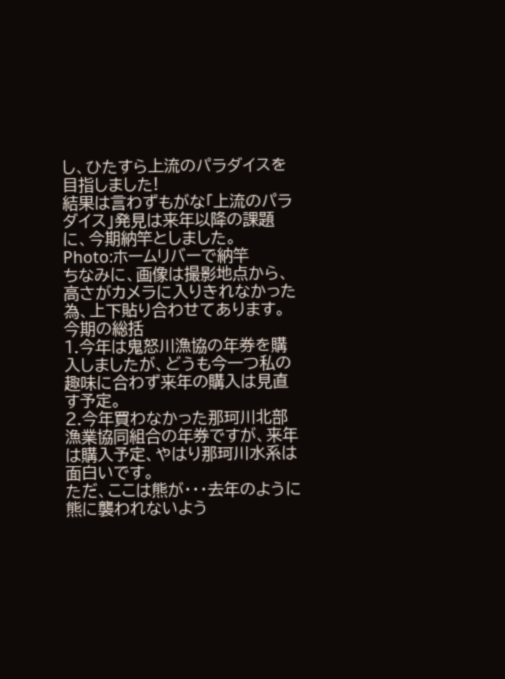し、ひたすら上流のパラダイスを目指しました!
結果は言わずもがな「上流のパラダイス」発見は来年以降の課題に、今期納竿としました。
Photo:ホームリバーで納竿
ちなみに、画像は撮影地点から、高さがカメラに入りきれなかった為、上下貼り合わせてあります。
今期の総括
1.今年は鬼怒川漁協の年券を購入しましたが、どうも今一つ私の趣味に合わず来年の購入は見直す予定。
2.今年買わなかった那珂川北部漁業協同組合の年券ですが、来年は購入予定、やはり那珂川水系は面白いです。
ただ、ここは熊が・・・去年のように熊に襲われないよう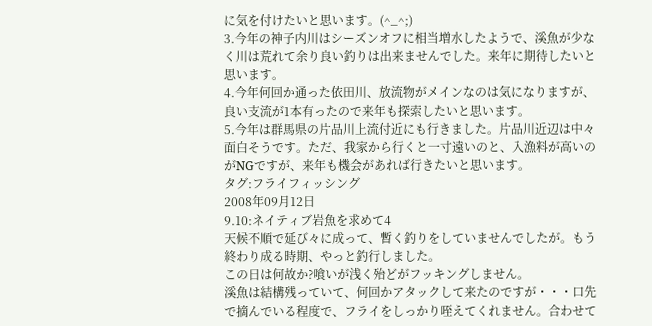に気を付けたいと思います。(^_^;)
3.今年の神子内川はシーズンオフに相当増水したようで、溪魚が少なく川は荒れて余り良い釣りは出来ませんでした。来年に期待したいと思います。
4.今年何回か通った依田川、放流物がメインなのは気になりますが、良い支流が1本有ったので来年も探索したいと思います。
5.今年は群馬県の片品川上流付近にも行きました。片品川近辺は中々面白そうです。ただ、我家から行くと一寸遠いのと、入漁料が高いのがNGですが、来年も機会があれば行きたいと思います。
タグ:フライフィッシング
2008年09月12日
9.10:ネイティブ岩魚を求めて4
天候不順で延び々に成って、暫く釣りをしていませんでしたが。もう終わり成る時期、やっと釣行しました。
この日は何故か?喰いが浅く殆どがフッキングしません。
溪魚は結構残っていて、何回かアタックして来たのですが・・・口先で摘んでいる程度で、フライをしっかり咥えてくれません。合わせて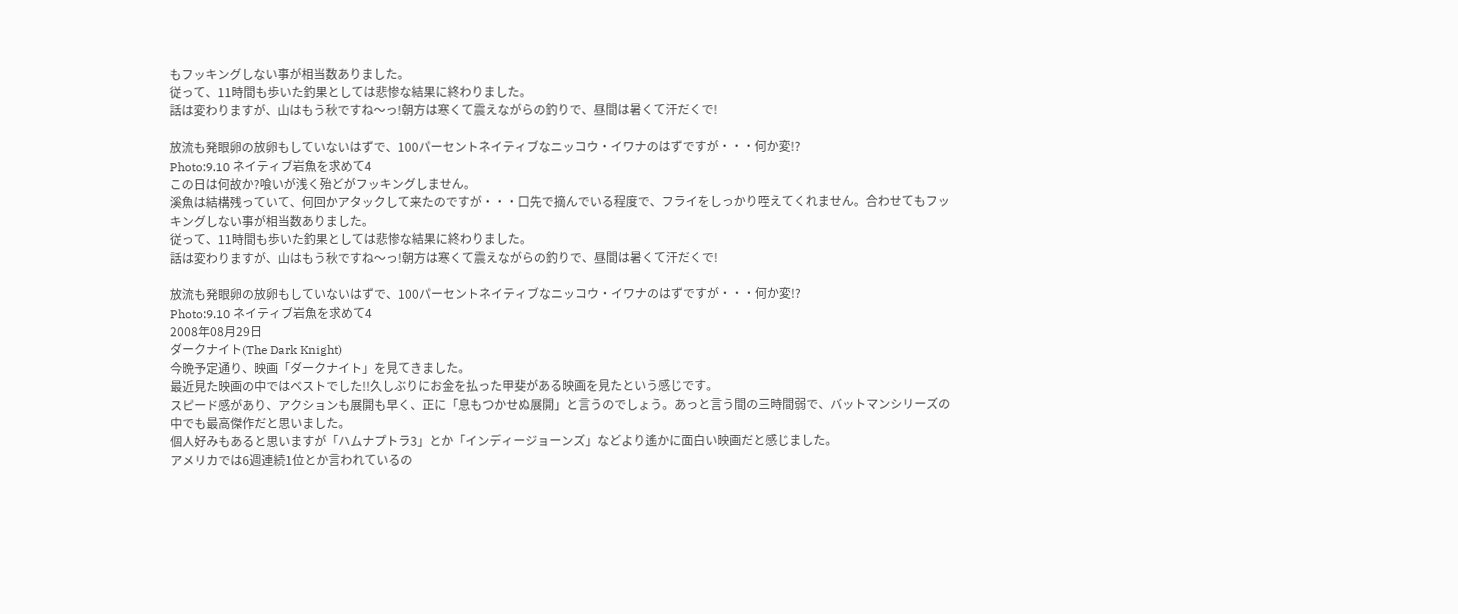もフッキングしない事が相当数ありました。
従って、11時間も歩いた釣果としては悲惨な結果に終わりました。
話は変わりますが、山はもう秋ですね〜っ!朝方は寒くて震えながらの釣りで、昼間は暑くて汗だくで!

放流も発眼卵の放卵もしていないはずで、100パーセントネイティブなニッコウ・イワナのはずですが・・・何か変!?
Photo:9.10 ネイティブ岩魚を求めて4
この日は何故か?喰いが浅く殆どがフッキングしません。
溪魚は結構残っていて、何回かアタックして来たのですが・・・口先で摘んでいる程度で、フライをしっかり咥えてくれません。合わせてもフッキングしない事が相当数ありました。
従って、11時間も歩いた釣果としては悲惨な結果に終わりました。
話は変わりますが、山はもう秋ですね〜っ!朝方は寒くて震えながらの釣りで、昼間は暑くて汗だくで!

放流も発眼卵の放卵もしていないはずで、100パーセントネイティブなニッコウ・イワナのはずですが・・・何か変!?
Photo:9.10 ネイティブ岩魚を求めて4
2008年08月29日
ダークナイト(The Dark Knight)
今晩予定通り、映画「ダークナイト」を見てきました。
最近見た映画の中ではベストでした!!久しぶりにお金を払った甲斐がある映画を見たという感じです。
スピード感があり、アクションも展開も早く、正に「息もつかせぬ展開」と言うのでしょう。あっと言う間の三時間弱で、バットマンシリーズの中でも最高傑作だと思いました。
個人好みもあると思いますが「ハムナプトラ3」とか「インディージョーンズ」などより遙かに面白い映画だと感じました。
アメリカでは6週連続1位とか言われているの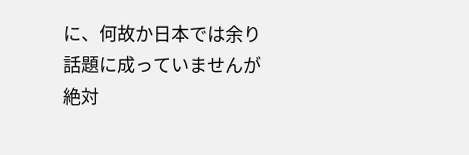に、何故か日本では余り話題に成っていませんが絶対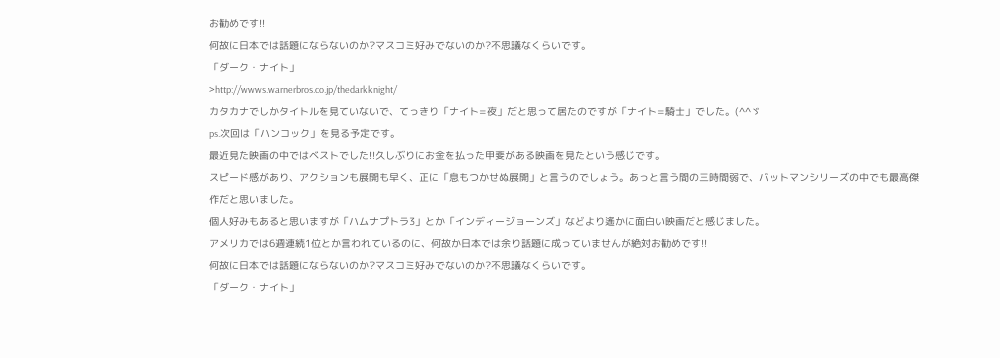お勧めです!!
何故に日本では話題にならないのか?マスコミ好みでないのか?不思議なくらいです。
「ダーク・ナイト」
>http://wwws.warnerbros.co.jp/thedarkknight/
カタカナでしかタイトルを見ていないで、てっきり「ナイト=夜」だと思って居たのですが「ナイト=騎士」でした。(^^ゞ
ps.次回は「ハンコック」を見る予定です。
最近見た映画の中ではベストでした!!久しぶりにお金を払った甲斐がある映画を見たという感じです。
スピード感があり、アクションも展開も早く、正に「息もつかせぬ展開」と言うのでしょう。あっと言う間の三時間弱で、バットマンシリーズの中でも最高傑作だと思いました。
個人好みもあると思いますが「ハムナプトラ3」とか「インディージョーンズ」などより遙かに面白い映画だと感じました。
アメリカでは6週連続1位とか言われているのに、何故か日本では余り話題に成っていませんが絶対お勧めです!!
何故に日本では話題にならないのか?マスコミ好みでないのか?不思議なくらいです。
「ダーク・ナイト」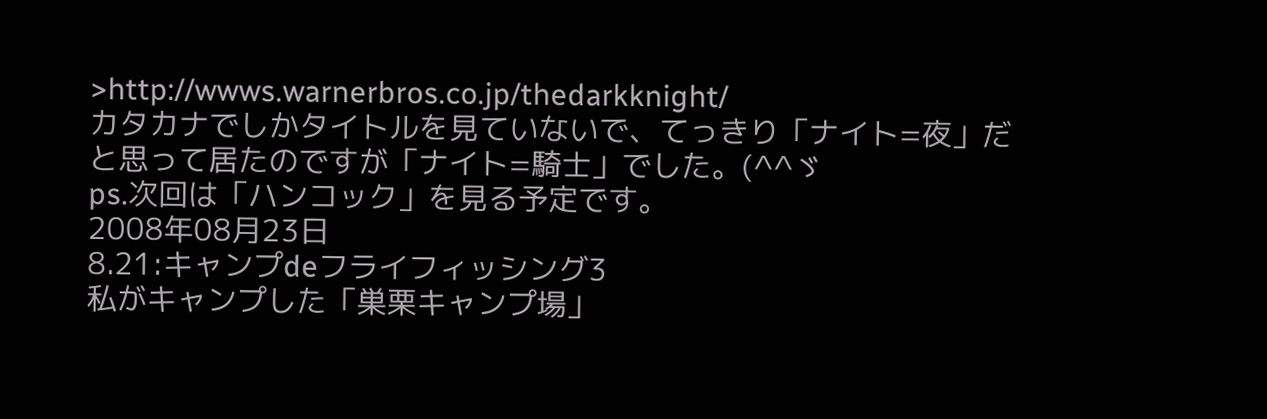>http://wwws.warnerbros.co.jp/thedarkknight/
カタカナでしかタイトルを見ていないで、てっきり「ナイト=夜」だと思って居たのですが「ナイト=騎士」でした。(^^ゞ
ps.次回は「ハンコック」を見る予定です。
2008年08月23日
8.21:キャンプdeフライフィッシング3
私がキャンプした「巣栗キャンプ場」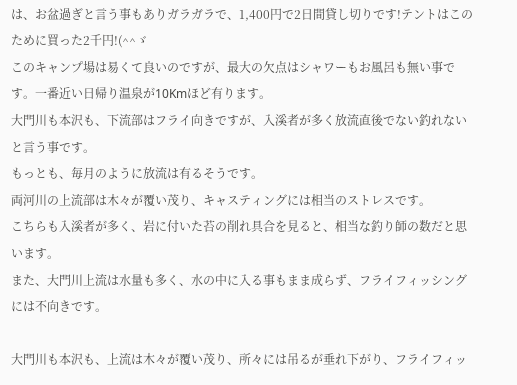は、お盆過ぎと言う事もありガラガラで、1,400円で2日間貸し切りです!テントはこのために買った2千円!(^^ゞ
このキャンプ場は易くて良いのですが、最大の欠点はシャワーもお風呂も無い事です。一番近い日帰り温泉が10Kmほど有ります。
大門川も本沢も、下流部はフライ向きですが、入溪者が多く放流直後でない釣れないと言う事です。
もっとも、毎月のように放流は有るそうです。
両河川の上流部は木々が覆い茂り、キャスティングには相当のストレスです。
こちらも入溪者が多く、岩に付いた苔の削れ具合を見ると、相当な釣り師の数だと思います。
また、大門川上流は水量も多く、水の中に入る事もまま成らず、フライフィッシングには不向きです。

大門川も本沢も、上流は木々が覆い茂り、所々には吊るが垂れ下がり、フライフィッ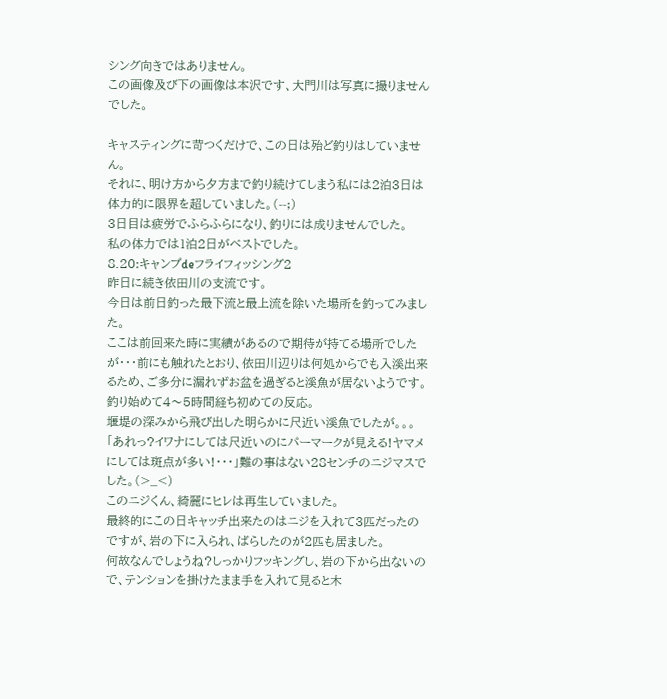シング向きではありません。
この画像及び下の画像は本沢です、大門川は写真に撮りませんでした。

キャスティングに苛つくだけで、この日は殆ど釣りはしていません。
それに、明け方から夕方まで釣り続けてしまう私には2泊3日は体力的に限界を超していました。(--;)
3日目は疲労でふらふらになり、釣りには成りませんでした。
私の体力では1泊2日がベストでした。
8.20:キャンプdeフライフィッシング2
昨日に続き依田川の支流です。
今日は前日釣った最下流と最上流を除いた場所を釣ってみました。
ここは前回来た時に実績があるので期待が持てる場所でしたが・・・前にも触れたとおり、依田川辺りは何処からでも入溪出来るため、ご多分に漏れずお盆を過ぎると溪魚が居ないようです。
釣り始めて4〜5時間経ち初めての反応。
堰堤の深みから飛び出した明らかに尺近い溪魚でしたが。。。「あれっ?イワナにしては尺近いのにパーマークが見える!ヤマメにしては斑点が多い!・・・」難の事はない28センチのニジマスでした。(>_<)
このニジくん、綺麗にヒレは再生していました。
最終的にこの日キャッチ出来たのはニジを入れて3匹だったのですが、岩の下に入られ、ばらしたのが2匹も居ました。
何故なんでしょうね?しっかりフッキングし、岩の下から出ないので、テンションを掛けたまま手を入れて見ると木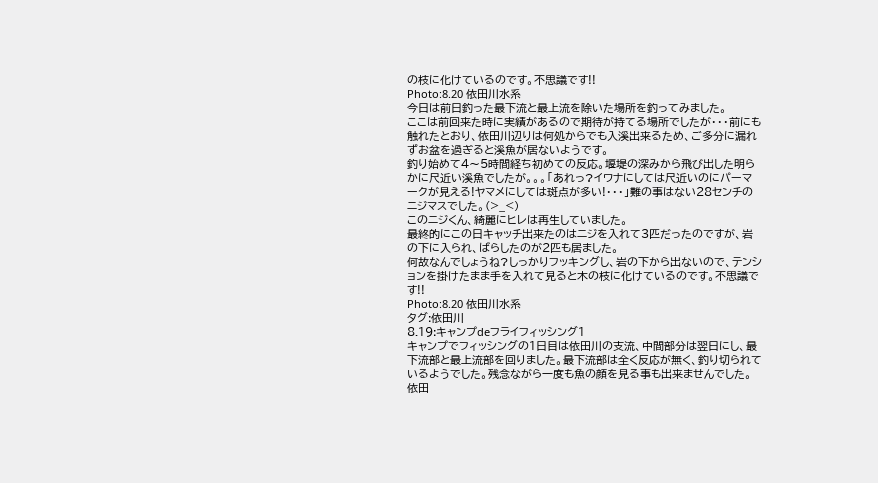の枝に化けているのです。不思議です!!
Photo:8.20 依田川水系
今日は前日釣った最下流と最上流を除いた場所を釣ってみました。
ここは前回来た時に実績があるので期待が持てる場所でしたが・・・前にも触れたとおり、依田川辺りは何処からでも入溪出来るため、ご多分に漏れずお盆を過ぎると溪魚が居ないようです。
釣り始めて4〜5時間経ち初めての反応。堰堤の深みから飛び出した明らかに尺近い溪魚でしたが。。。「あれっ?イワナにしては尺近いのにパーマークが見える!ヤマメにしては斑点が多い!・・・」難の事はない28センチのニジマスでした。(>_<)
このニジくん、綺麗にヒレは再生していました。
最終的にこの日キャッチ出来たのはニジを入れて3匹だったのですが、岩の下に入られ、ばらしたのが2匹も居ました。
何故なんでしょうね?しっかりフッキングし、岩の下から出ないので、テンションを掛けたまま手を入れて見ると木の枝に化けているのです。不思議です!!
Photo:8.20 依田川水系
タグ:依田川
8.19:キャンプdeフライフィッシング1
キャンプでフィッシングの1日目は依田川の支流、中間部分は翌日にし、最下流部と最上流部を回りました。最下流部は全く反応が無く、釣り切られているようでした。残念ながら一度も魚の顔を見る事も出来ませんでした。
依田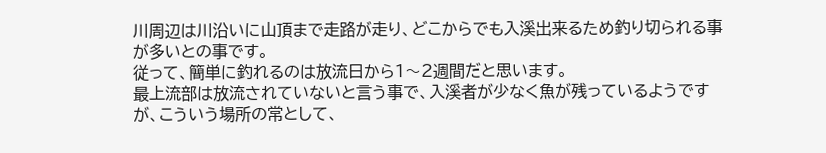川周辺は川沿いに山頂まで走路が走り、どこからでも入溪出来るため釣り切られる事が多いとの事です。
従って、簡単に釣れるのは放流日から1〜2週間だと思います。
最上流部は放流されていないと言う事で、入溪者が少なく魚が残っているようですが、こういう場所の常として、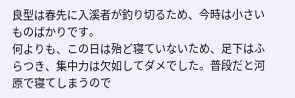良型は春先に入溪者が釣り切るため、今時は小さいものばかりです。
何よりも、この日は殆ど寝ていないため、足下はふらつき、集中力は欠如してダメでした。普段だと河原で寝てしまうので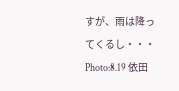すが、雨は降ってくるし・・・
Photo:8.19 依田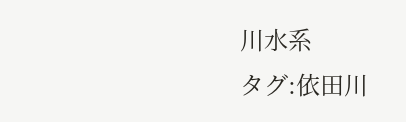川水系
タグ:依田川